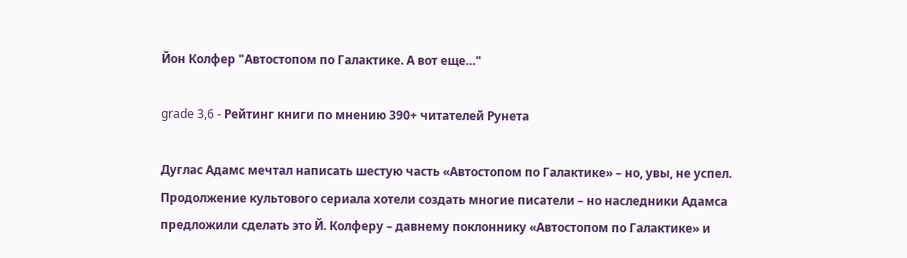Йон Колфер "Автостопом по Галактике. А вот еще…"

grade 3,6 - Рейтинг книги по мнению 390+ читателей Рунета

Дуглас Адамс мечтал написать шестую часть «Автостопом по Галактике» – но, увы, не успел. Продолжение культового сериала хотели создать многие писатели – но наследники Адамса предложили сделать это Й. Колферу – давнему поклоннику «Автостопом по Галактике» и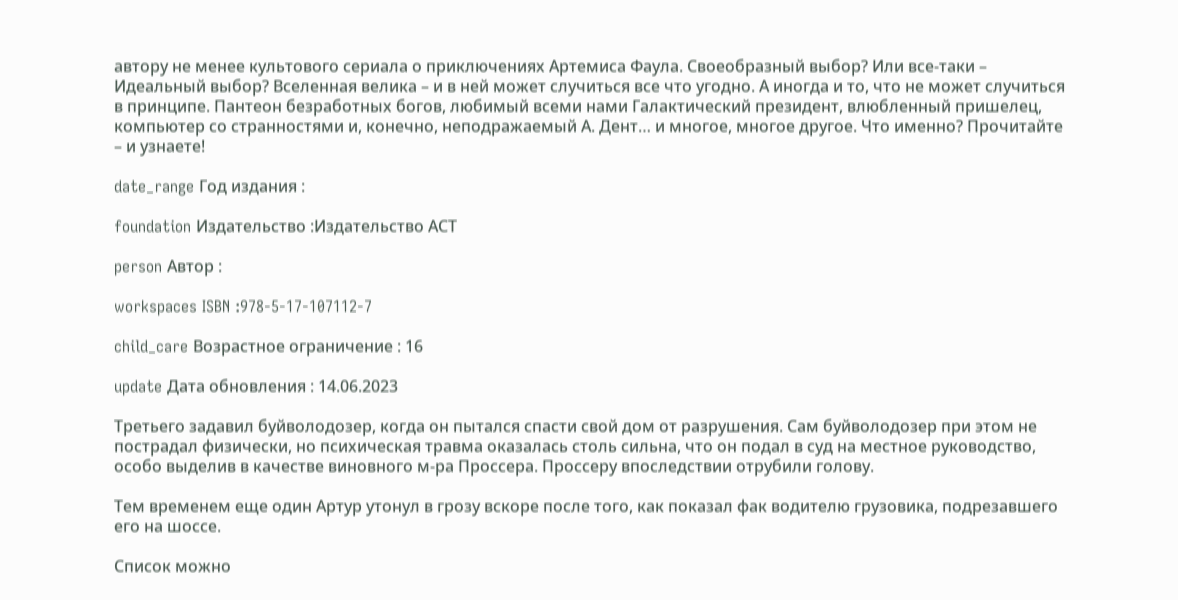автору не менее культового сериала о приключениях Артемиса Фаула. Своеобразный выбор? Или все-таки – Идеальный выбор? Вселенная велика – и в ней может случиться все что угодно. А иногда и то, что не может случиться в принципе. Пантеон безработных богов, любимый всеми нами Галактический президент, влюбленный пришелец, компьютер со странностями и, конечно, неподражаемый А. Дент… и многое, многое другое. Что именно? Прочитайте – и узнаете!

date_range Год издания :

foundation Издательство :Издательство АСТ

person Автор :

workspaces ISBN :978-5-17-107112-7

child_care Возрастное ограничение : 16

update Дата обновления : 14.06.2023

Третьего задавил буйволодозер, когда он пытался спасти свой дом от разрушения. Сам буйволодозер при этом не пострадал физически, но психическая травма оказалась столь сильна, что он подал в суд на местное руководство, особо выделив в качестве виновного м-ра Проссера. Проссеру впоследствии отрубили голову.

Тем временем еще один Артур утонул в грозу вскоре после того, как показал фак водителю грузовика, подрезавшего его на шоссе.

Список можно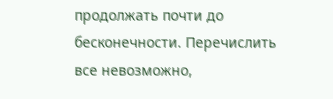продолжать почти до бесконечности. Перечислить все невозможно,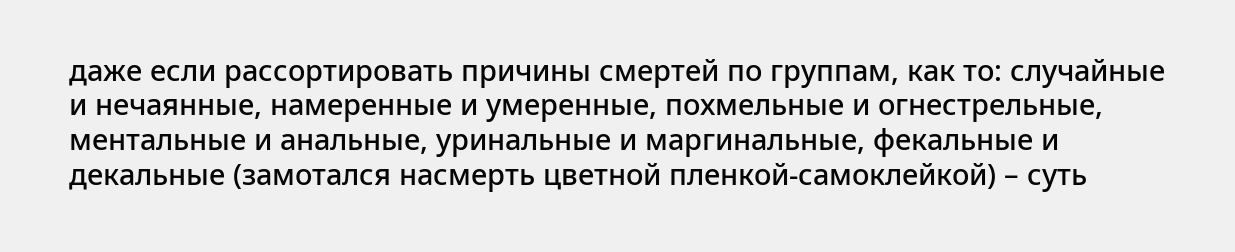даже если рассортировать причины смертей по группам, как то: случайные и нечаянные, намеренные и умеренные, похмельные и огнестрельные, ментальные и анальные, уринальные и маргинальные, фекальные и декальные (замотался насмерть цветной пленкой-самоклейкой) – суть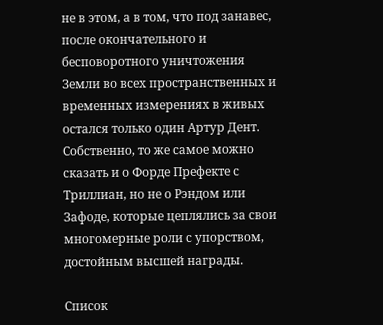не в этом, а в том, что под занавес, после окончательного и бесповоротного уничтожения Земли во всех пространственных и временных измерениях в живых остался только один Артур Дент. Собственно, то же самое можно сказать и о Форде Префекте с Триллиан, но не о Рэндом или Зафоде, которые цеплялись за свои многомерные роли с упорством, достойным высшей награды.

Список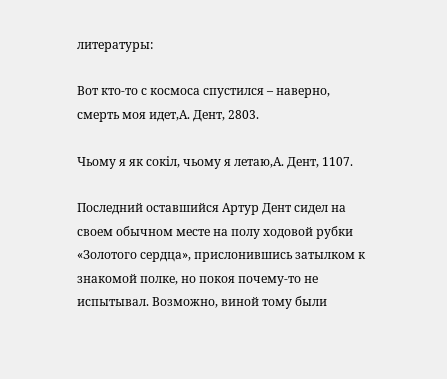литературы:

Вот кто-то с космоса спустился – наверно, смерть моя идет,А. Дент, 2803.

Чьому я як сокiл, чьому я летаю,А. Дент, 1107.

Последний оставшийся Артур Дент сидел на своем обычном месте на полу ходовой рубки «Золотого сердца», прислонившись затылком к знакомой полке, но покоя почему-то не испытывал. Возможно, виной тому были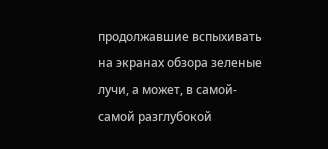продолжавшие вспыхивать на экранах обзора зеленые лучи, а может, в самой-самой разглубокой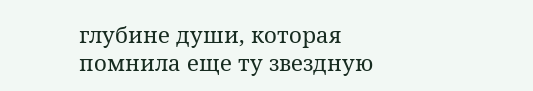глубине души, которая помнила еще ту звездную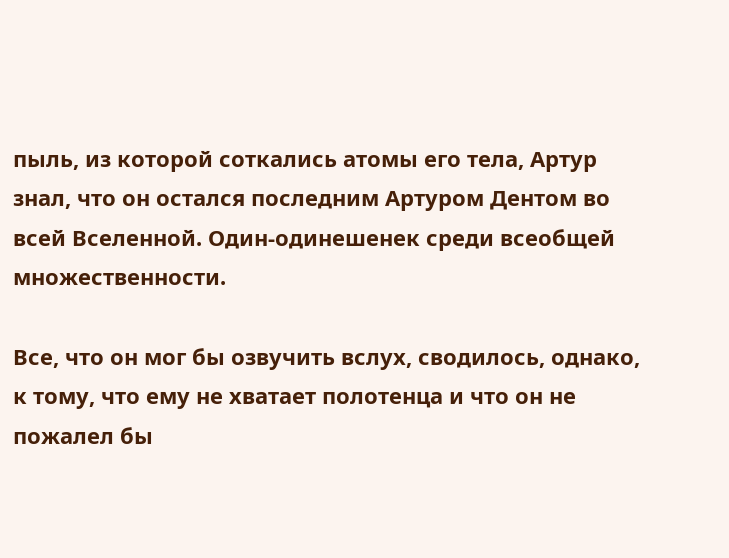пыль, из которой соткались атомы его тела, Артур знал, что он остался последним Артуром Дентом во всей Вселенной. Один-одинешенек среди всеобщей множественности.

Все, что он мог бы озвучить вслух, сводилось, однако, к тому, что ему не хватает полотенца и что он не пожалел бы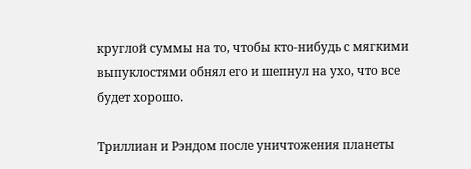круглой суммы на то, чтобы кто-нибудь с мягкими выпуклостями обнял его и шепнул на ухо, что все будет хорошо.

Триллиан и Рэндом после уничтожения планеты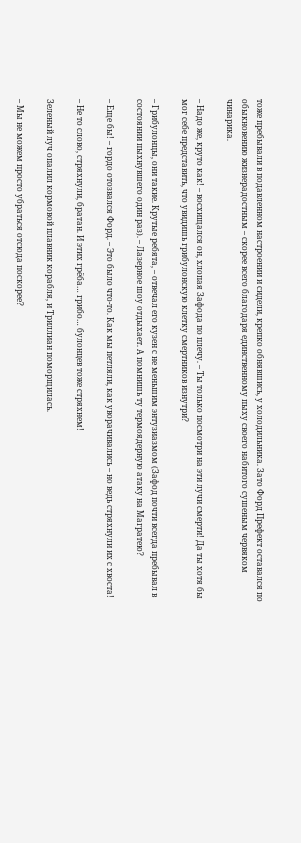тоже пребывали в подавленном настроении и сидели, крепко обнявшись, у холодильника. Зато Форд Префект оставался по обыкновению жизнерадостным – скорее всего благодаря единственному пыху своего набитого сушеным червяком чинарика.

– Надо же, круто как! – восхищался он, хлопая Зафода по плечу. – Ты только посмотри на эти лучи смерти! Да ты хотя бы мог себе представить, что увидишь грибулонскую клетку смертников изнутри?

– Грибулонцы, они такие. Крутые ребята, – отвечал его кузен с не меньшим энтузиазмом (Зафод почти всегда пребывал в состоянии пыхнувшего один раз). – Лазерное шоу отдыхает. А помнишь ту термоядерную атаку на Магратею?

– Еще бы! – гордо отозвался Форд. – Это было что-то. Как мы петляли, как уворачивались – но ведь стряхнули их с хвоста!

– Не то слово, стряхнули, братан. И этих грёба… грибо… булонцев тоже стряхнем!

Зеленый луч опалил кормовой плавник корабля, и Триллиан поморщилась.

– Мы не можем просто убраться отсюда поскорее?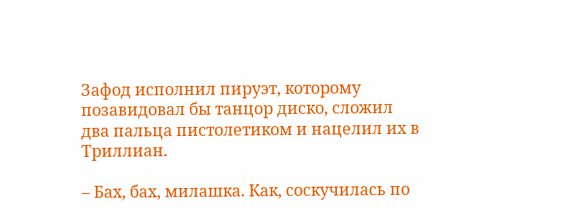Зафод исполнил пируэт, которому позавидовал бы танцор диско, сложил два пальца пистолетиком и нацелил их в Триллиан.

– Бах, бах, милашка. Как, соскучилась по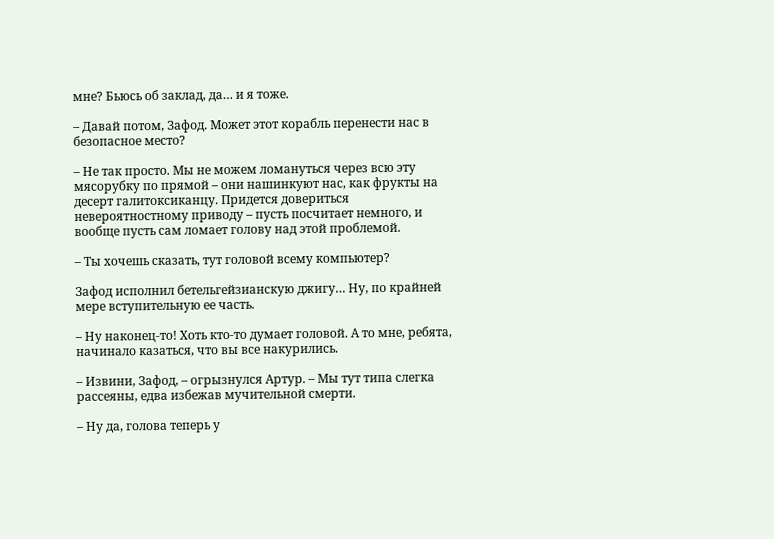мне? Бьюсь об заклад, да… и я тоже.

– Давай потом, Зафод. Может этот корабль перенести нас в безопасное место?

– Не так просто. Мы не можем ломануться через всю эту мясорубку по прямой – они нашинкуют нас, как фрукты на десерт галитоксиканцу. Придется довериться невероятностному приводу – пусть посчитает немного, и вообще пусть сам ломает голову над этой проблемой.

– Ты хочешь сказать, тут головой всему компьютер?

Зафод исполнил бетельгейзианскую джигу… Ну, по крайней мере вступительную ее часть.

– Ну наконец-то! Хоть кто-то думает головой. А то мне, ребята, начинало казаться, что вы все накурились.

– Извини, Зафод, – огрызнулся Артур. – Мы тут типа слегка рассеяны, едва избежав мучительной смерти.

– Ну да, голова теперь у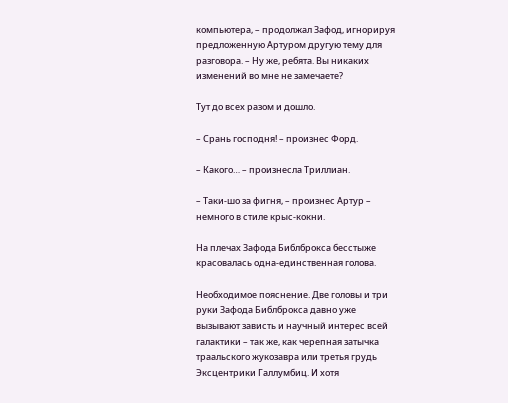компьютера, – продолжал Зафод, игнорируя предложенную Артуром другую тему для разговора. – Ну же, ребята. Вы никаких изменений во мне не замечаете?

Тут до всех разом и дошло.

– Срань господня! – произнес Форд.

– Какого… – произнесла Триллиан.

– Таки-шо за фигня, – произнес Артур – немного в стиле крыс-кокни.

На плечах Зафода Библброкса бесстыже красовалась одна-единственная голова.

Необходимое пояснение. Две головы и три руки Зафода Библброкса давно уже вызывают зависть и научный интерес всей галактики – так же, как черепная затычка траальского жукозавра или третья грудь Эксцентрики Галлумбиц. И хотя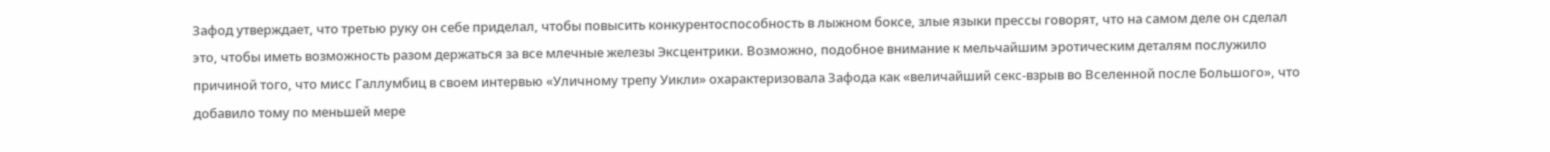Зафод утверждает, что третью руку он себе приделал, чтобы повысить конкурентоспособность в лыжном боксе, злые языки прессы говорят, что на самом деле он сделал это, чтобы иметь возможность разом держаться за все млечные железы Эксцентрики. Возможно, подобное внимание к мельчайшим эротическим деталям послужило причиной того, что мисс Галлумбиц в своем интервью «Уличному трепу Уикли» охарактеризовала Зафода как «величайший секс-взрыв во Вселенной после Большого», что добавило тому по меньшей мере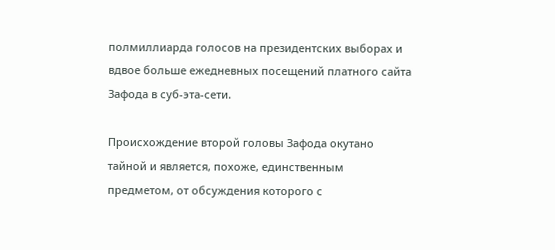полмиллиарда голосов на президентских выборах и вдвое больше ежедневных посещений платного сайта Зафода в суб-эта-сети.

Происхождение второй головы Зафода окутано тайной и является, похоже, единственным предметом, от обсуждения которого с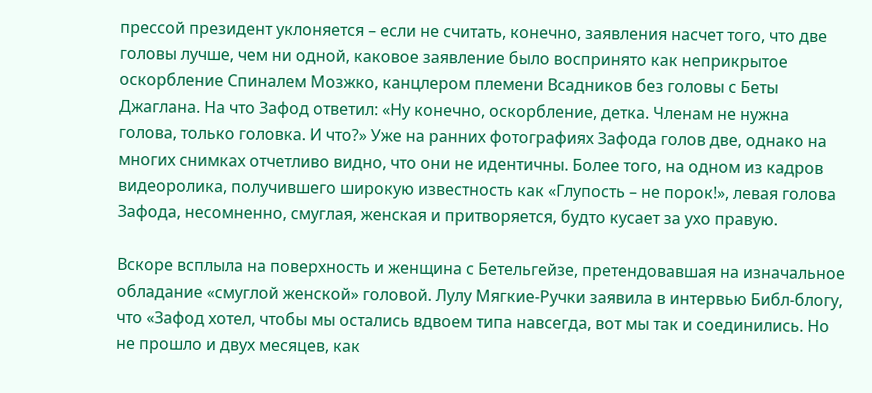прессой президент уклоняется – если не считать, конечно, заявления насчет того, что две головы лучше, чем ни одной, каковое заявление было воспринято как неприкрытое оскорбление Спиналем Мозжко, канцлером племени Всадников без головы с Беты Джаглана. На что Зафод ответил: «Ну конечно, оскорбление, детка. Членам не нужна голова, только головка. И что?» Уже на ранних фотографиях Зафода голов две, однако на многих снимках отчетливо видно, что они не идентичны. Более того, на одном из кадров видеоролика, получившего широкую известность как «Глупость – не порок!», левая голова Зафода, несомненно, смуглая, женская и притворяется, будто кусает за ухо правую.

Вскоре всплыла на поверхность и женщина с Бетельгейзе, претендовавшая на изначальное обладание «смуглой женской» головой. Лулу Мягкие-Ручки заявила в интервью Библ-блогу, что «Зафод хотел, чтобы мы остались вдвоем типа навсегда, вот мы так и соединились. Но не прошло и двух месяцев, как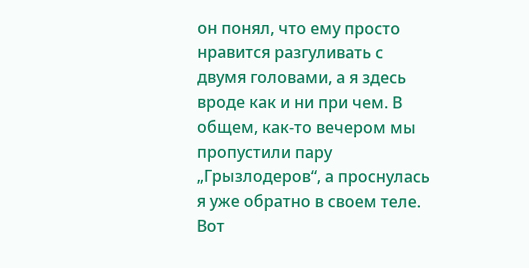он понял, что ему просто нравится разгуливать с двумя головами, а я здесь вроде как и ни при чем. В общем, как-то вечером мы пропустили пару „Грызлодеров“, а проснулась я уже обратно в своем теле. Вот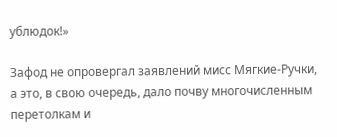ублюдок!»

Зафод не опровергал заявлений мисс Мягкие-Ручки, а это, в свою очередь, дало почву многочисленным перетолкам и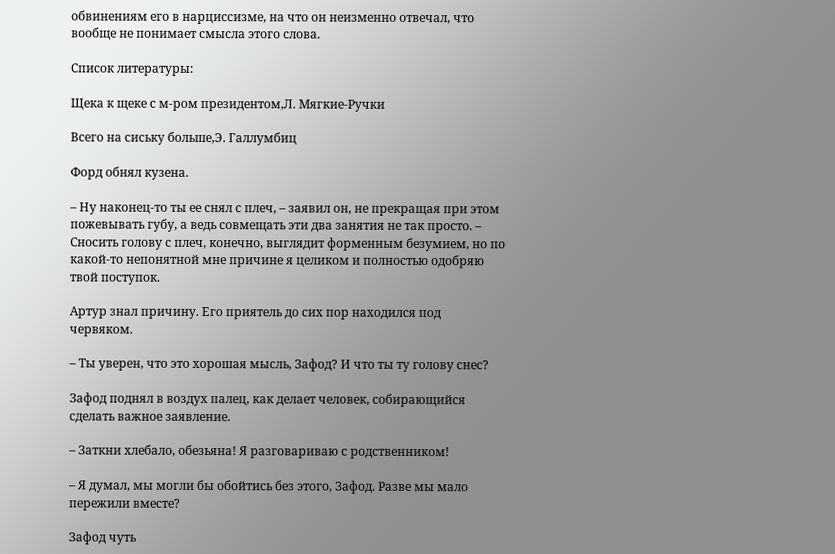обвинениям его в нарциссизме, на что он неизменно отвечал, что вообще не понимает смысла этого слова.

Список литературы:

Щека к щеке с м-ром президентом,Л. Мягкие-Ручки

Всего на сиську больше,Э. Галлумбиц

Форд обнял кузена.

– Ну наконец-то ты ее снял с плеч, – заявил он, не прекращая при этом пожевывать губу, а ведь совмещать эти два занятия не так просто. – Сносить голову с плеч, конечно, выглядит форменным безумием, но по какой-то непонятной мне причине я целиком и полностью одобряю твой поступок.

Артур знал причину. Его приятель до сих пор находился под червяком.

– Ты уверен, что это хорошая мысль, Зафод? И что ты ту голову снес?

Зафод поднял в воздух палец, как делает человек, собирающийся сделать важное заявление.

– Заткни хлебало, обезьяна! Я разговариваю с родственником!

– Я думал, мы могли бы обойтись без этого, Зафод. Разве мы мало пережили вместе?

Зафод чуть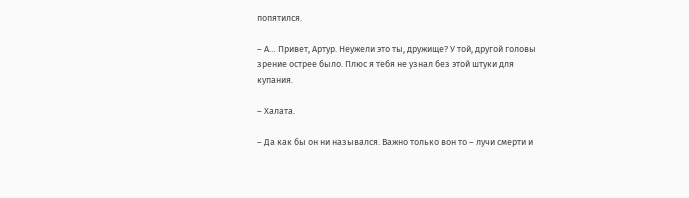попятился.

– А… Привет, Артур. Неужели это ты, дружище? У той, другой головы зрение острее было. Плюс я тебя не узнал без этой штуки для купания.

– Халата.

– Да как бы он ни назывался. Важно только вон то – лучи смерти и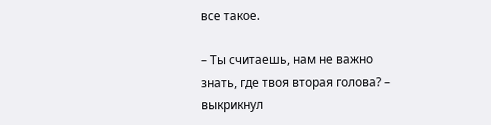все такое.

– Ты считаешь, нам не важно знать, где твоя вторая голова? – выкрикнул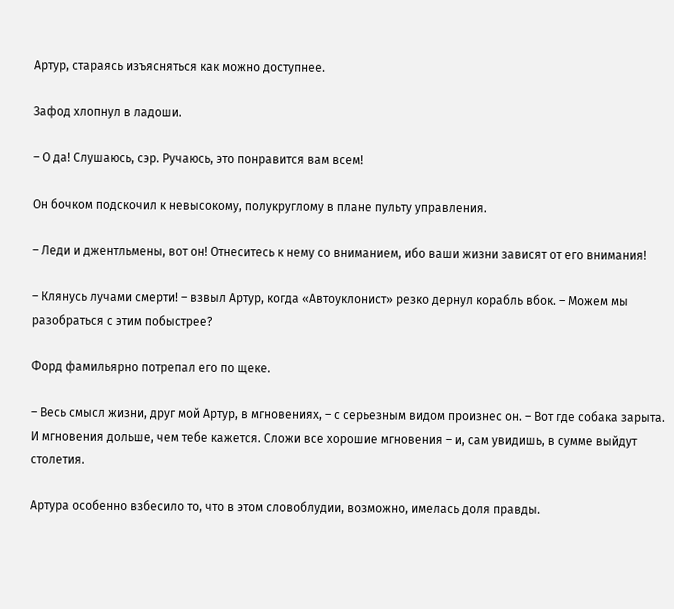Артур, стараясь изъясняться как можно доступнее.

Зафод хлопнул в ладоши.

– О да! Слушаюсь, сэр. Ручаюсь, это понравится вам всем!

Он бочком подскочил к невысокому, полукруглому в плане пульту управления.

– Леди и джентльмены, вот он! Отнеситесь к нему со вниманием, ибо ваши жизни зависят от его внимания!

– Клянусь лучами смерти! – взвыл Артур, когда «Автоуклонист» резко дернул корабль вбок. – Можем мы разобраться с этим побыстрее?

Форд фамильярно потрепал его по щеке.

– Весь смысл жизни, друг мой Артур, в мгновениях, – с серьезным видом произнес он. – Вот где собака зарыта. И мгновения дольше, чем тебе кажется. Сложи все хорошие мгновения – и, сам увидишь, в сумме выйдут столетия.

Артура особенно взбесило то, что в этом словоблудии, возможно, имелась доля правды.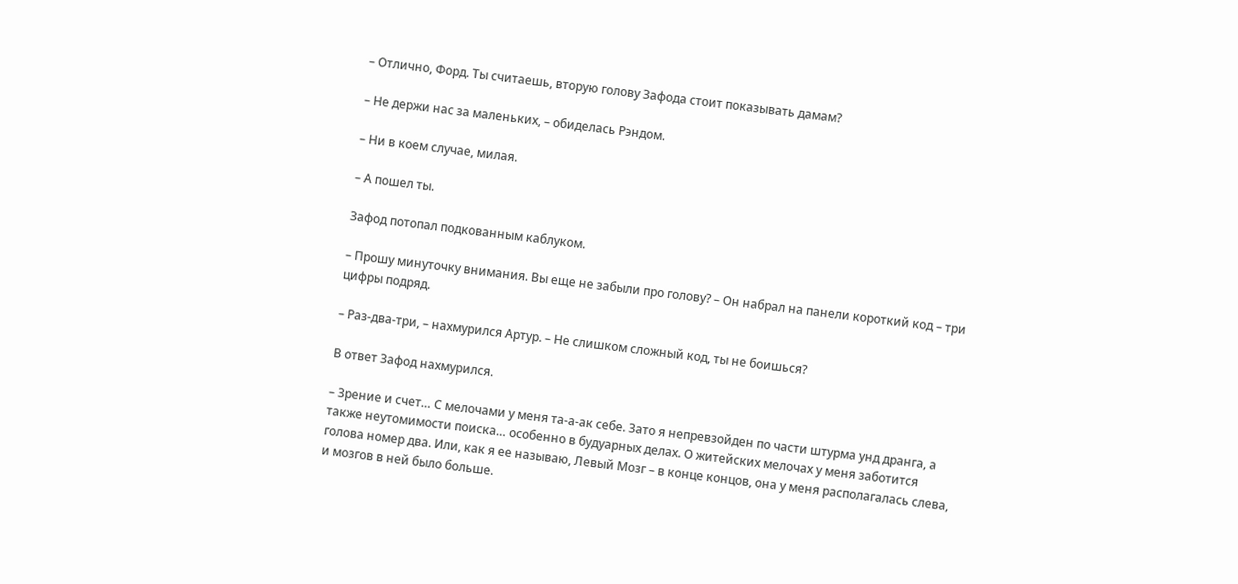– Отлично, Форд. Ты считаешь, вторую голову Зафода стоит показывать дамам?

– Не держи нас за маленьких, – обиделась Рэндом.

– Ни в коем случае, милая.

– А пошел ты.

Зафод потопал подкованным каблуком.

– Прошу минуточку внимания. Вы еще не забыли про голову? – Он набрал на панели короткий код – три цифры подряд.

– Раз-два-три, – нахмурился Артур. – Не слишком сложный код, ты не боишься?

В ответ Зафод нахмурился.

– Зрение и счет… С мелочами у меня та-а-ак себе. Зато я непревзойден по части штурма унд дранга, а также неутомимости поиска… особенно в будуарных делах. О житейских мелочах у меня заботится голова номер два. Или, как я ее называю, Левый Мозг – в конце концов, она у меня располагалась слева, и мозгов в ней было больше.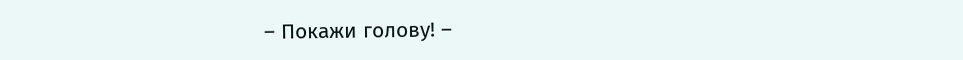– Покажи голову! –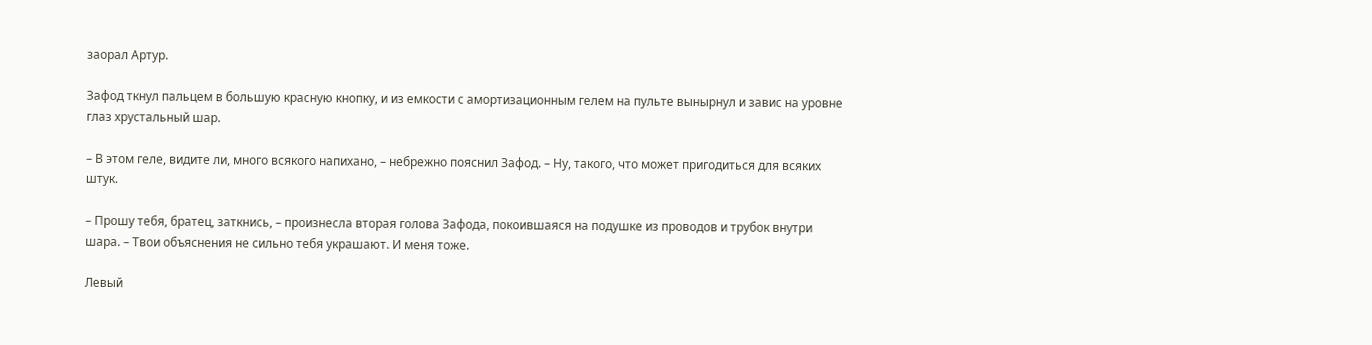заорал Артур.

Зафод ткнул пальцем в большую красную кнопку, и из емкости с амортизационным гелем на пульте вынырнул и завис на уровне глаз хрустальный шар.

– В этом геле, видите ли, много всякого напихано, – небрежно пояснил Зафод. – Ну, такого, что может пригодиться для всяких штук.

– Прошу тебя, братец, заткнись, – произнесла вторая голова Зафода, покоившаяся на подушке из проводов и трубок внутри шара. – Твои объяснения не сильно тебя украшают. И меня тоже.

Левый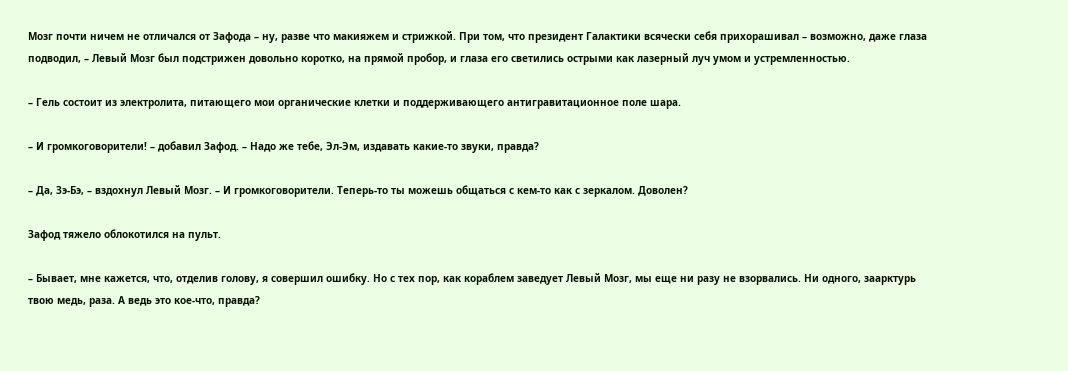Мозг почти ничем не отличался от Зафода – ну, разве что макияжем и стрижкой. При том, что президент Галактики всячески себя прихорашивал – возможно, даже глаза подводил, – Левый Мозг был подстрижен довольно коротко, на прямой пробор, и глаза его светились острыми как лазерный луч умом и устремленностью.

– Гель состоит из электролита, питающего мои органические клетки и поддерживающего антигравитационное поле шара.

– И громкоговорители! – добавил Зафод. – Надо же тебе, Эл-Эм, издавать какие-то звуки, правда?

– Да, Зэ-Бэ, – вздохнул Левый Мозг. – И громкоговорители. Теперь-то ты можешь общаться с кем-то как с зеркалом. Доволен?

Зафод тяжело облокотился на пульт.

– Бывает, мне кажется, что, отделив голову, я совершил ошибку. Но с тех пор, как кораблем заведует Левый Мозг, мы еще ни разу не взорвались. Ни одного, заарктурь твою медь, раза. А ведь это кое-что, правда?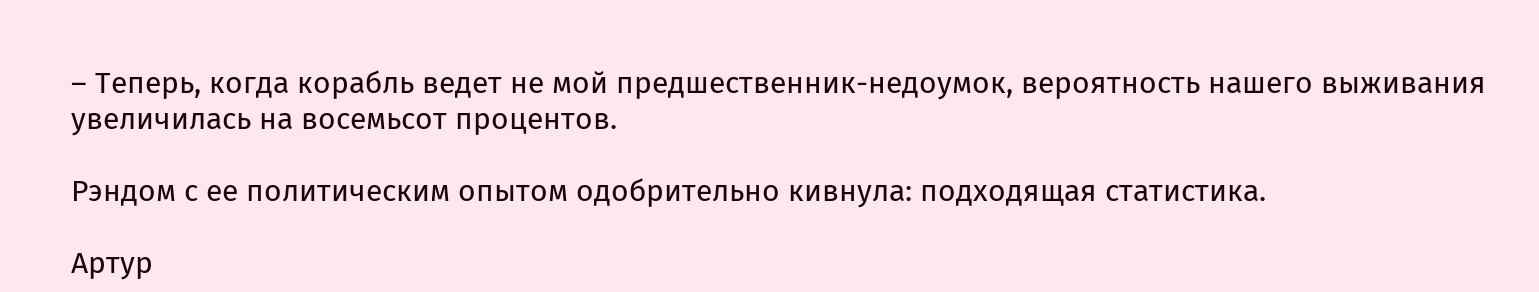– Теперь, когда корабль ведет не мой предшественник-недоумок, вероятность нашего выживания увеличилась на восемьсот процентов.

Рэндом с ее политическим опытом одобрительно кивнула: подходящая статистика.

Артур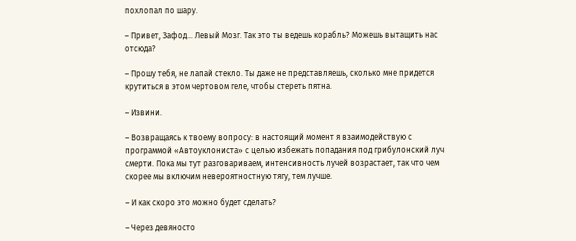похлопал по шару.

– Привет, Зафод… Левый Мозг. Так это ты ведешь корабль? Можешь вытащить нас отсюда?

– Прошу тебя, не лапай стекло. Ты даже не представляешь, сколько мне придется крутиться в этом чертовом геле, чтобы стереть пятна.

– Извини.

– Возвращаясь к твоему вопросу: в настоящий момент я взаимодействую с программой «Автоуклониста» с целью избежать попадания под грибулонский луч смерти. Пока мы тут разговариваем, интенсивность лучей возрастает, так что чем скорее мы включим невероятностную тягу, тем лучше.

– И как скоро это можно будет сделать?

– Через девяносто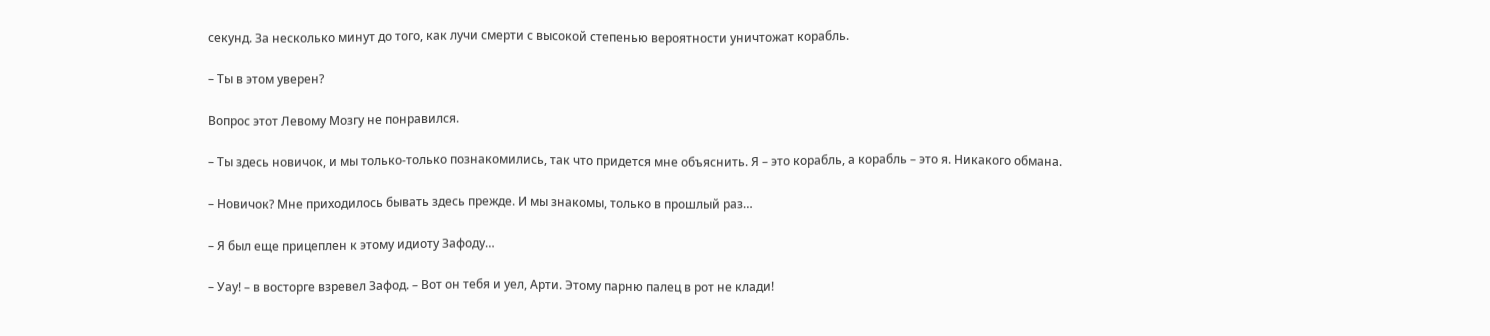секунд. За несколько минут до того, как лучи смерти с высокой степенью вероятности уничтожат корабль.

– Ты в этом уверен?

Вопрос этот Левому Мозгу не понравился.

– Ты здесь новичок, и мы только-только познакомились, так что придется мне объяснить. Я – это корабль, а корабль – это я. Никакого обмана.

– Новичок? Мне приходилось бывать здесь прежде. И мы знакомы, только в прошлый раз…

– Я был еще прицеплен к этому идиоту Зафоду…

– Уау! – в восторге взревел Зафод. – Вот он тебя и уел, Арти. Этому парню палец в рот не клади!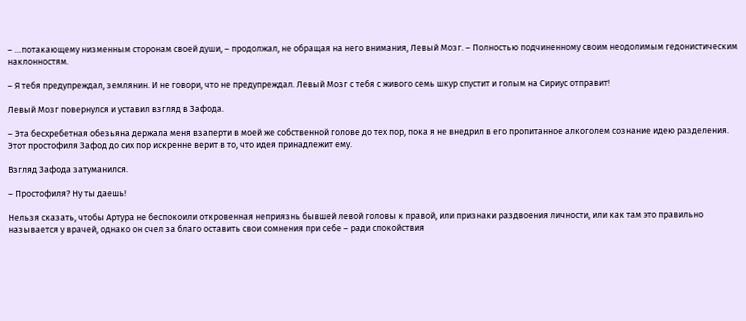– …потакающему низменным сторонам своей души, – продолжал, не обращая на него внимания, Левый Мозг. – Полностью подчиненному своим неодолимым гедонистическим наклонностям.

– Я тебя предупреждал, землянин. И не говори, что не предупреждал. Левый Мозг с тебя с живого семь шкур спустит и голым на Сириус отправит!

Левый Мозг повернулся и уставил взгляд в Зафода.

– Эта бесхребетная обезьяна держала меня взаперти в моей же собственной голове до тех пор, пока я не внедрил в его пропитанное алкоголем сознание идею разделения. Этот простофиля Зафод до сих пор искренне верит в то, что идея принадлежит ему.

Взгляд Зафода затуманился.

– Простофиля? Ну ты даешь!

Нельзя сказать, чтобы Артура не беспокоили откровенная неприязнь бывшей левой головы к правой, или признаки раздвоения личности, или как там это правильно называется у врачей, однако он счел за благо оставить свои сомнения при себе – ради спокойствия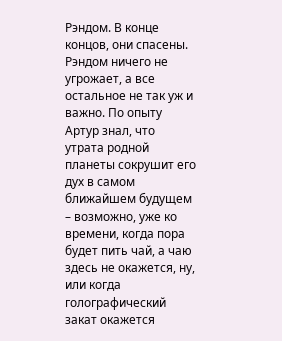Рэндом. В конце концов, они спасены. Рэндом ничего не угрожает, а все остальное не так уж и важно. По опыту Артур знал, что утрата родной планеты сокрушит его дух в самом ближайшем будущем – возможно, уже ко времени, когда пора будет пить чай, а чаю здесь не окажется, ну, или когда голографический закат окажется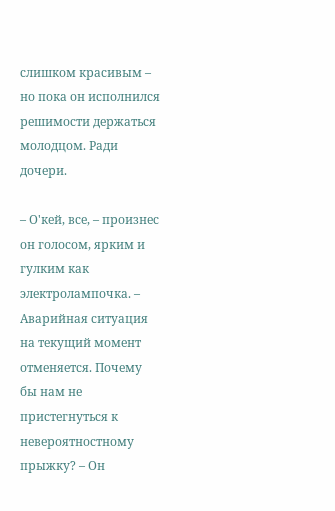слишком красивым – но пока он исполнился решимости держаться молодцом. Ради дочери.

– О'кей, все, – произнес он голосом, ярким и гулким как электролампочка. – Аварийная ситуация на текущий момент отменяется. Почему бы нам не пристегнуться к невероятностному прыжку? – Он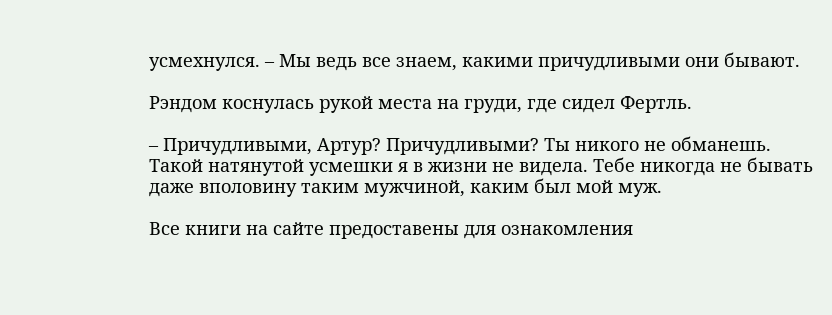усмехнулся. – Мы ведь все знаем, какими причудливыми они бывают.

Рэндом коснулась рукой места на груди, где сидел Фертль.

– Причудливыми, Артур? Причудливыми? Ты никого не обманешь. Такой натянутой усмешки я в жизни не видела. Тебе никогда не бывать даже вполовину таким мужчиной, каким был мой муж.

Все книги на сайте предоставены для ознакомления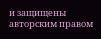и защищены авторским правом